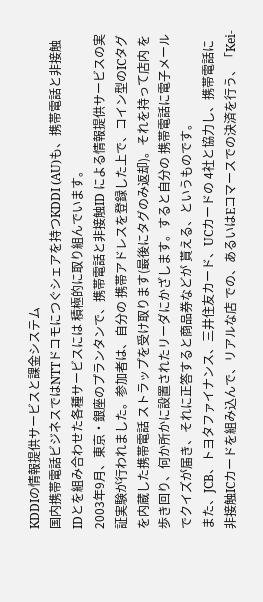KDDIの情報提供サービスと課金システム
国内携帯電話ビジネスではNTTドコモにつぐシェアを持つKDDI (AU)も、携帯電話と非接触IDとを組み合わせた各種サービスには 積極的に取り組んでいます。
2003年9月、東京・銀座のプランタンで、携帯電話と非接触ID による情報提供サービスの実証実験が行われました。参加者は、自分の 携帯アドレスを登録した上で、コイン型のICタグを内蔵した携帯電話 ストラップを受け取ります(最後にタグのみ返却)。それを持って店内 を歩き回り、何か所かに設置されたリーダにかざします。すると自分の 携帯電話に電子メールでクイズが届き、それに正答すると商品券などが 貰える、というものです。
また、JCB、トヨタファイナンス、三井住友カード、UCカードの 4社と協力し、携帯電話に非接触ICカードを組み込んで、リアルな店 での、あるいはEコマースでの決済を行う、「Kei-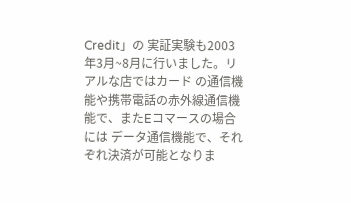Credit」の 実証実験も2003年3月~8月に行いました。リアルな店ではカード の通信機能や携帯電話の赤外線通信機能で、またEコマースの場合には データ通信機能で、それぞれ決済が可能となりま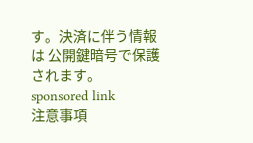す。決済に伴う情報は 公開鍵暗号で保護されます。
sponsored link
注意事項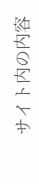サイト内の内容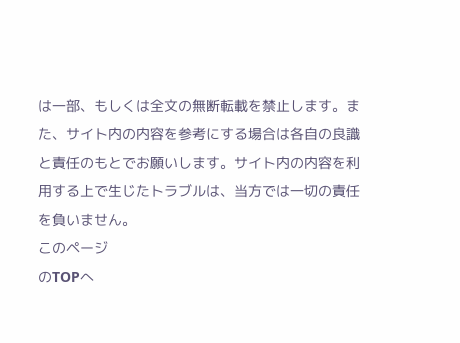は一部、もしくは全文の無断転載を禁止します。また、サイト内の内容を参考にする場合は各自の良識と責任のもとでお願いします。サイト内の内容を利用する上で生じたトラブルは、当方では一切の責任を負いません。
このページ
のTOPへ